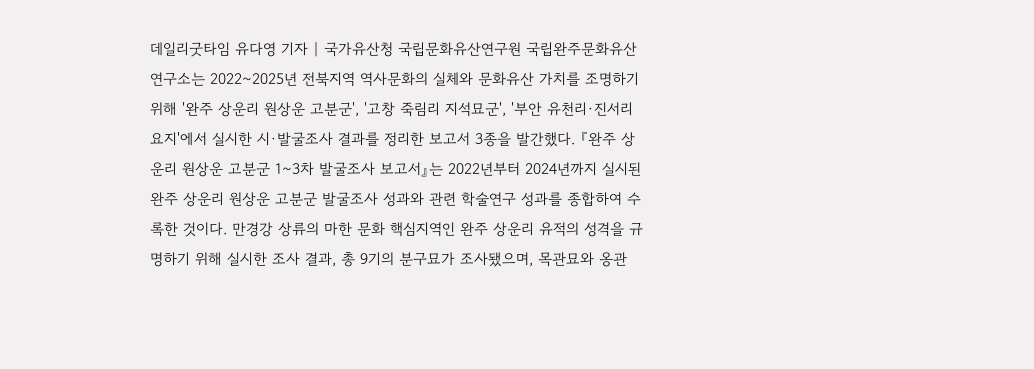데일리굿타임 유다영 기자 | 국가유산청 국립문화유산연구원 국립완주문화유산연구소는 2022~2025년 전북지역 역사문화의 실체와 문화유산 가치를 조명하기 위해 '완주 상운리 원상운 고분군', '고창 죽림리 지석묘군', '부안 유천리·진서리 요지'에서 실시한 시·발굴조사 결과를 정리한 보고서 3종을 발간했다. 『완주 상운리 원상운 고분군 1~3차 발굴조사 보고서』는 2022년부터 2024년까지 실시된 완주 상운리 원상운 고분군 발굴조사 성과와 관련 학술연구 성과를 종합하여 수록한 것이다. 만경강 상류의 마한 문화 핵심지역인 완주 상운리 유적의 성격을 규명하기 위해 실시한 조사 결과, 총 9기의 분구묘가 조사됐으며, 목관묘와 옹관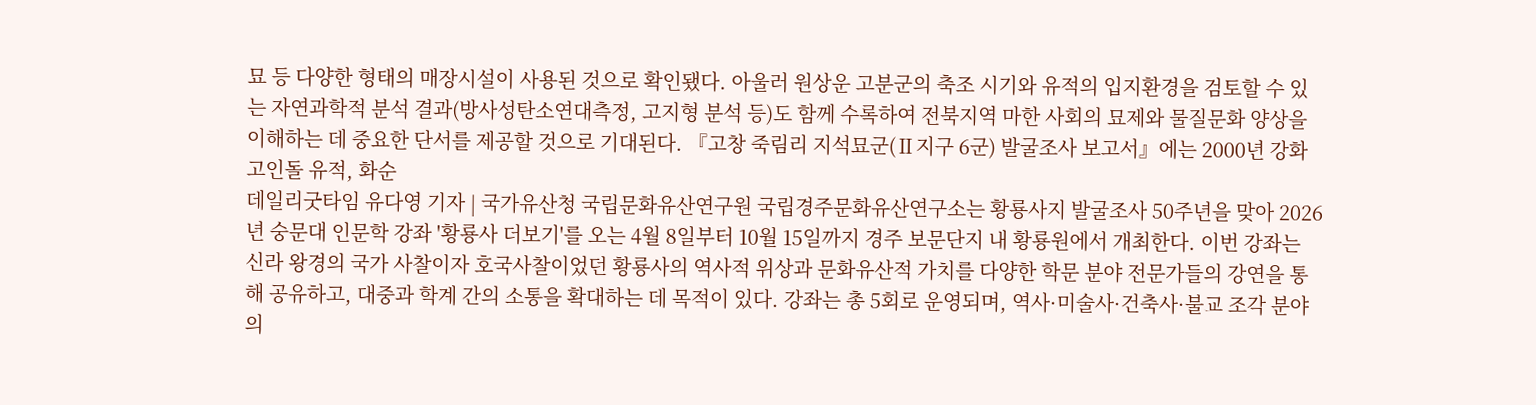묘 등 다양한 형태의 매장시설이 사용된 것으로 확인됐다. 아울러 원상운 고분군의 축조 시기와 유적의 입지환경을 검토할 수 있는 자연과학적 분석 결과(방사성탄소연대측정, 고지형 분석 등)도 함께 수록하여 전북지역 마한 사회의 묘제와 물질문화 양상을 이해하는 데 중요한 단서를 제공할 것으로 기대된다. 『고창 죽림리 지석묘군(Ⅱ지구 6군) 발굴조사 보고서』에는 2000년 강화 고인돌 유적, 화순
데일리굿타임 유다영 기자 | 국가유산청 국립문화유산연구원 국립경주문화유산연구소는 황룡사지 발굴조사 50주년을 맞아 2026년 숭문대 인문학 강좌 '황룡사 더보기'를 오는 4월 8일부터 10월 15일까지 경주 보문단지 내 황룡원에서 개최한다. 이번 강좌는 신라 왕경의 국가 사찰이자 호국사찰이었던 황룡사의 역사적 위상과 문화유산적 가치를 다양한 학문 분야 전문가들의 강연을 통해 공유하고, 대중과 학계 간의 소통을 확대하는 데 목적이 있다. 강좌는 총 5회로 운영되며, 역사·미술사·건축사·불교 조각 분야의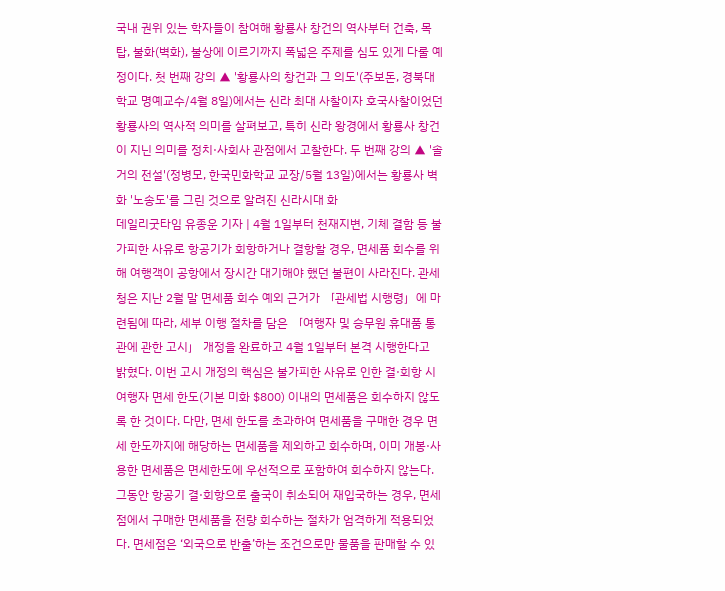국내 권위 있는 학자들이 참여해 황룡사 창건의 역사부터 건축, 목탑, 불화(벽화), 불상에 이르기까지 폭넓은 주제를 심도 있게 다룰 예정이다. 첫 번째 강의 ▲ '황룡사의 창건과 그 의도'(주보돈, 경북대학교 명예교수/4월 8일)에서는 신라 최대 사찰이자 호국사찰이었던 황룡사의 역사적 의미를 살펴보고, 특히 신라 왕경에서 황룡사 창건이 지닌 의미를 정치·사회사 관점에서 고찰한다. 두 번째 강의 ▲ '솔거의 전설'(정병모, 한국민화학교 교장/5월 13일)에서는 황룡사 벽화 '노송도'를 그린 것으로 알려진 신라시대 화
데일리굿타임 유종운 기자 | 4월 1일부터 천재지변, 기체 결함 등 불가피한 사유로 항공기가 회항하거나 결항할 경우, 면세품 회수를 위해 여행객이 공항에서 장시간 대기해야 했던 불편이 사라진다. 관세청은 지난 2월 말 면세품 회수 예외 근거가 「관세법 시행령」에 마련됨에 따라, 세부 이행 절차를 담은 「여행자 및 승무원 휴대품 통관에 관한 고시」 개정을 완료하고 4월 1일부터 본격 시행한다고 밝혔다. 이번 고시 개정의 핵심은 불가피한 사유로 인한 결·회항 시 여행자 면세 한도(기본 미화 $800) 이내의 면세품은 회수하지 않도록 한 것이다. 다만, 면세 한도를 초과하여 면세품을 구매한 경우 면세 한도까지에 해당하는 면세품을 제외하고 회수하며, 이미 개봉·사용한 면세품은 면세한도에 우선적으로 포함하여 회수하지 않는다. 그동안 항공기 결·회항으로 출국이 취소되어 재입국하는 경우, 면세점에서 구매한 면세품을 전량 회수하는 절차가 엄격하게 적용되었다. 면세점은 ‘외국으로 반출’하는 조건으로만 물품을 판매할 수 있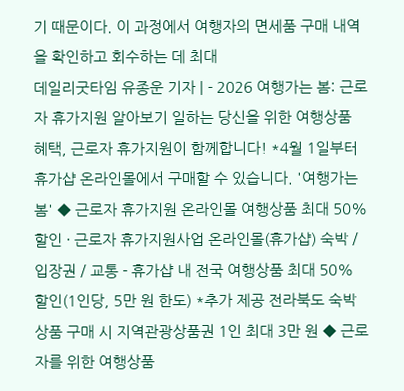기 때문이다. 이 과정에서 여행자의 면세품 구매 내역을 확인하고 회수하는 데 최대
데일리굿타임 유종운 기자 | - 2026 여행가는 봄: 근로자 휴가지원 알아보기 일하는 당신을 위한 여행상품 혜택, 근로자 휴가지원이 함께합니다! *4월 1일부터 휴가샵 온라인몰에서 구매할 수 있습니다. '여행가는 봄' ◆ 근로자 휴가지원 온라인몰 여행상품 최대 50% 할인 · 근로자 휴가지원사업 온라인몰(휴가샵) 숙박 / 입장권 / 교통 - 휴가샵 내 전국 여행상품 최대 50% 할인(1인당, 5만 원 한도) *추가 제공 전라북도 숙박상품 구매 시 지역관광상품권 1인 최대 3만 원 ◆ 근로자를 위한 여행상품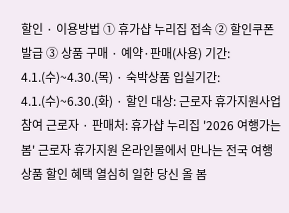할인 · 이용방법 ① 휴가샵 누리집 접속 ② 할인쿠폰 발급 ③ 상품 구매 · 예약·판매(사용) 기간: 4.1.(수)~4.30.(목) · 숙박상품 입실기간: 4.1.(수)~6.30.(화) · 할인 대상: 근로자 휴가지원사업 참여 근로자 · 판매처: 휴가샵 누리집 '2026 여행가는 봄' 근로자 휴가지원 온라인몰에서 만나는 전국 여행상품 할인 혜택 열심히 일한 당신 올 봄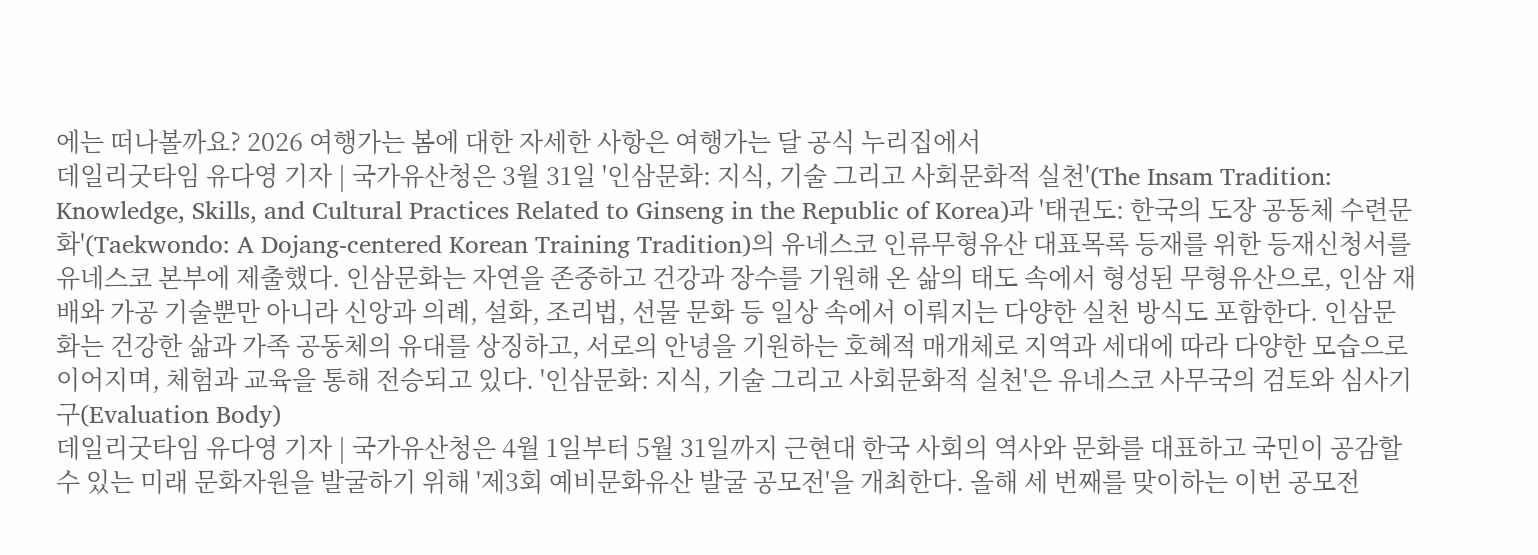에는 떠나볼까요? 2026 여행가는 봄에 대한 자세한 사항은 여행가는 달 공식 누리집에서
데일리굿타임 유다영 기자 | 국가유산청은 3월 31일 '인삼문화: 지식, 기술 그리고 사회문화적 실천'(The Insam Tradition: Knowledge, Skills, and Cultural Practices Related to Ginseng in the Republic of Korea)과 '태권도: 한국의 도장 공동체 수련문화'(Taekwondo: A Dojang-centered Korean Training Tradition)의 유네스코 인류무형유산 대표목록 등재를 위한 등재신청서를 유네스코 본부에 제출했다. 인삼문화는 자연을 존중하고 건강과 장수를 기원해 온 삶의 태도 속에서 형성된 무형유산으로, 인삼 재배와 가공 기술뿐만 아니라 신앙과 의례, 설화, 조리법, 선물 문화 등 일상 속에서 이뤄지는 다양한 실천 방식도 포함한다. 인삼문화는 건강한 삶과 가족 공동체의 유대를 상징하고, 서로의 안녕을 기원하는 호혜적 매개체로 지역과 세대에 따라 다양한 모습으로 이어지며, 체험과 교육을 통해 전승되고 있다. '인삼문화: 지식, 기술 그리고 사회문화적 실천'은 유네스코 사무국의 검토와 심사기구(Evaluation Body)
데일리굿타임 유다영 기자 | 국가유산청은 4월 1일부터 5월 31일까지 근현대 한국 사회의 역사와 문화를 대표하고 국민이 공감할 수 있는 미래 문화자원을 발굴하기 위해 '제3회 예비문화유산 발굴 공모전'을 개최한다. 올해 세 번째를 맞이하는 이번 공모전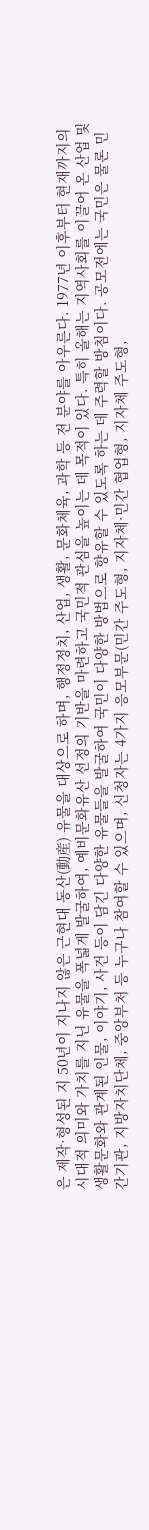은 제작·형성된 지 50년이 지나지 않은 근현대 동산(動産) 유물을 대상으로 하며, 행정정치, 산업, 생활, 문화체육, 과학 등 전 분야를 아우른다. 1977년 이후부터 현재까지의 시대적 의미와 가치를 지닌 유물을 폭넓게 발굴하여, 예비문화유산 선정의 기반을 마련하고 국민적 관심을 높이는 데 목적이 있다. 특히 올해는 지역사회를 이끌어 온 산업 및 생활문화와 관계된 인물, 이야기, 사건 등이 담긴 다양한 유물들을 발굴하여 국민이 다양한 방법으로 향유할 수 있도록 하는 데 주력할 방침이다. 공모전에는 국민은 물론 민간기관, 지방자치단체, 중앙부처 등 누구나 참여할 수 있으며, 신청자는 4가지 응모부문(민간 주도형, 지자체·민간 협업형, 지자체 주도형,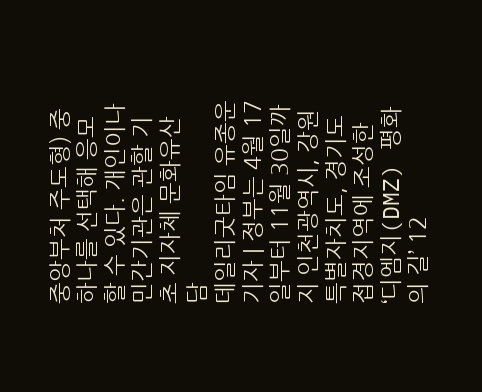중앙부처 주도형) 중 하나를 선택해 응모할 수 있다. 개인이나 민간기관은 관할 기초 지자체 문화유산 담
데일리굿타임 유종운 기자 | 정부는 4월 17일부터 11월 30일까지 인천광역시, 강원특별자치도, 경기도 접경지역에 조성한 ‘디엠지(DMZ) 평화의 길’ 12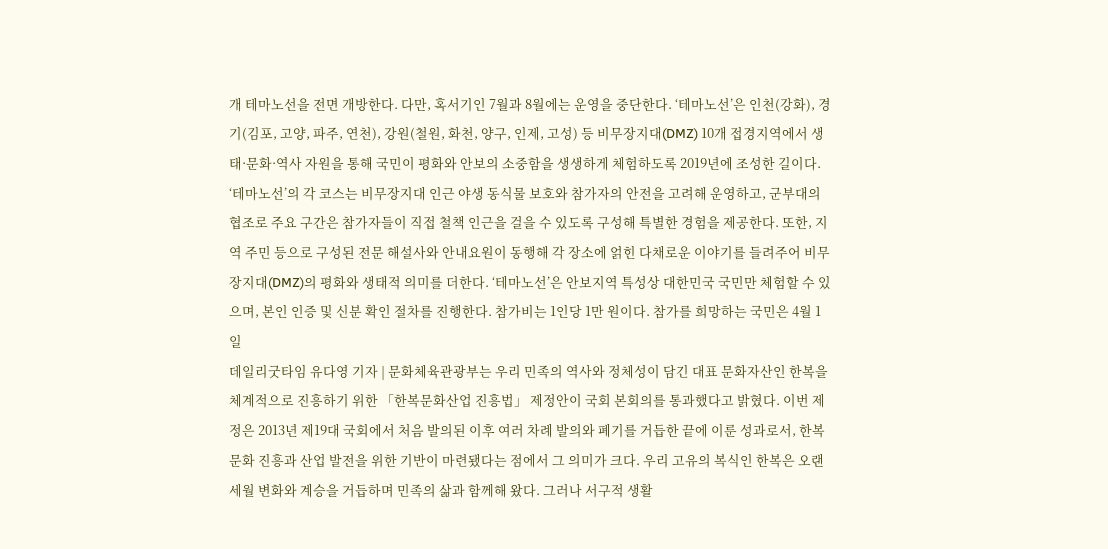개 테마노선을 전면 개방한다. 다만, 혹서기인 7월과 8월에는 운영을 중단한다. ‘테마노선’은 인천(강화), 경기(김포, 고양, 파주, 연천), 강원(철원, 화천, 양구, 인제, 고성) 등 비무장지대(DMZ) 10개 접경지역에서 생태·문화·역사 자원을 통해 국민이 평화와 안보의 소중함을 생생하게 체험하도록 2019년에 조성한 길이다. ‘테마노선’의 각 코스는 비무장지대 인근 야생 동식물 보호와 참가자의 안전을 고려해 운영하고, 군부대의 협조로 주요 구간은 참가자들이 직접 철책 인근을 걸을 수 있도록 구성해 특별한 경험을 제공한다. 또한, 지역 주민 등으로 구성된 전문 해설사와 안내요원이 동행해 각 장소에 얽힌 다채로운 이야기를 들려주어 비무장지대(DMZ)의 평화와 생태적 의미를 더한다. ‘테마노선’은 안보지역 특성상 대한민국 국민만 체험할 수 있으며, 본인 인증 및 신분 확인 절차를 진행한다. 참가비는 1인당 1만 원이다. 참가를 희망하는 국민은 4월 1일
데일리굿타임 유다영 기자 | 문화체육관광부는 우리 민족의 역사와 정체성이 담긴 대표 문화자산인 한복을 체계적으로 진흥하기 위한 「한복문화산업 진흥법」 제정안이 국회 본회의를 통과했다고 밝혔다. 이번 제정은 2013년 제19대 국회에서 처음 발의된 이후 여러 차례 발의와 폐기를 거듭한 끝에 이룬 성과로서, 한복문화 진흥과 산업 발전을 위한 기반이 마련됐다는 점에서 그 의미가 크다. 우리 고유의 복식인 한복은 오랜 세월 변화와 계승을 거듭하며 민족의 삶과 함께해 왔다. 그러나 서구적 생활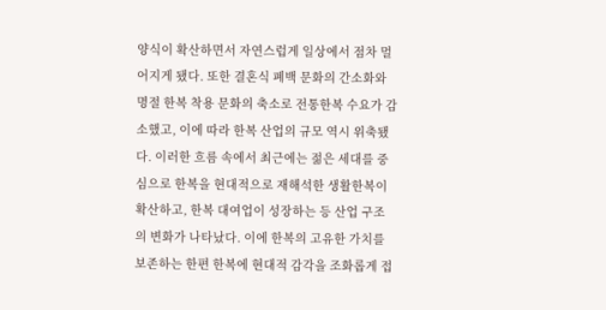양식이 확산하면서 자연스럽게 일상에서 점차 멀어지게 됐다. 또한 결혼식 폐백 문화의 간소화와 명절 한복 착용 문화의 축소로 전통한복 수요가 감소했고, 이에 따라 한복 산업의 규모 역시 위축됐다. 이러한 흐름 속에서 최근에는 젊은 세대를 중심으로 한복을 현대적으로 재해석한 생활한복이 확산하고, 한복 대여업이 성장하는 등 산업 구조의 변화가 나타났다. 이에 한복의 고유한 가치를 보존하는 한편 한복에 현대적 감각을 조화롭게 접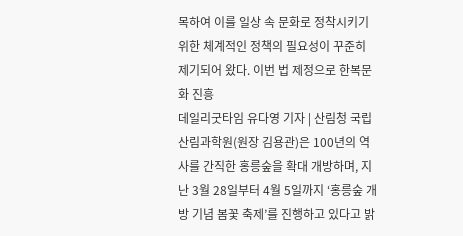목하여 이를 일상 속 문화로 정착시키기 위한 체계적인 정책의 필요성이 꾸준히 제기되어 왔다. 이번 법 제정으로 한복문화 진흥
데일리굿타임 유다영 기자 | 산림청 국립산림과학원(원장 김용관)은 100년의 역사를 간직한 홍릉숲을 확대 개방하며, 지난 3월 28일부터 4월 5일까지 ‘홍릉숲 개방 기념 봄꽃 축제’를 진행하고 있다고 밝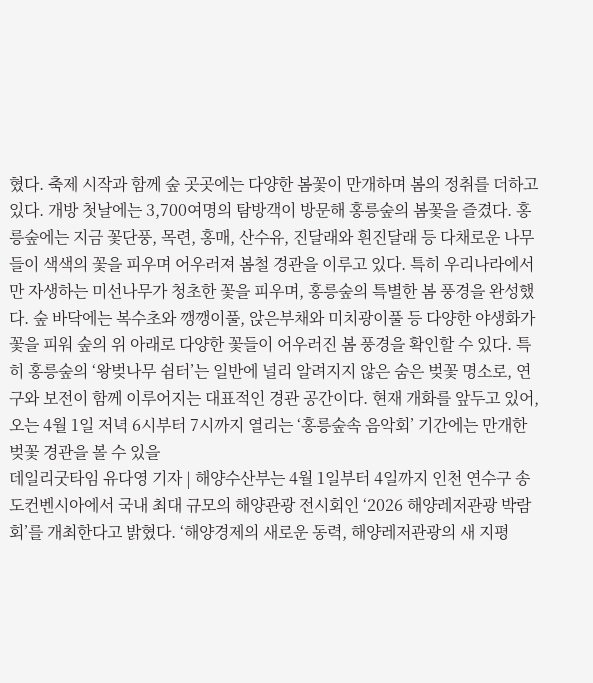혔다. 축제 시작과 함께 숲 곳곳에는 다양한 봄꽃이 만개하며 봄의 정취를 더하고 있다. 개방 첫날에는 3,700여명의 탐방객이 방문해 홍릉숲의 봄꽃을 즐겼다. 홍릉숲에는 지금 꽃단풍, 목련, 홍매, 산수유, 진달래와 흰진달래 등 다채로운 나무들이 색색의 꽃을 피우며 어우러져 봄철 경관을 이루고 있다. 특히 우리나라에서만 자생하는 미선나무가 청초한 꽃을 피우며, 홍릉숲의 특별한 봄 풍경을 완성했다. 숲 바닥에는 복수초와 깽깽이풀, 앉은부채와 미치광이풀 등 다양한 야생화가 꽃을 피워 숲의 위 아래로 다양한 꽃들이 어우러진 봄 풍경을 확인할 수 있다. 특히 홍릉숲의 ‘왕벚나무 쉼터’는 일반에 널리 알려지지 않은 숨은 벚꽃 명소로, 연구와 보전이 함께 이루어지는 대표적인 경관 공간이다. 현재 개화를 앞두고 있어, 오는 4월 1일 저녁 6시부터 7시까지 열리는 ‘홍릉숲속 음악회’ 기간에는 만개한 벚꽃 경관을 볼 수 있을
데일리굿타임 유다영 기자 | 해양수산부는 4월 1일부터 4일까지 인천 연수구 송도컨벤시아에서 국내 최대 규모의 해양관광 전시회인 ‘2026 해양레저관광 박람회’를 개최한다고 밝혔다. ‘해양경제의 새로운 동력, 해양레저관광의 새 지평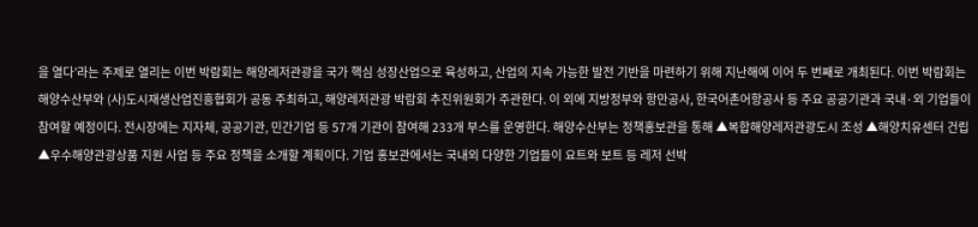을 열다’라는 주제로 열리는 이번 박람회는 해양레저관광을 국가 핵심 성장산업으로 육성하고, 산업의 지속 가능한 발전 기반을 마련하기 위해 지난해에 이어 두 번째로 개최된다. 이번 박람회는 해양수산부와 (사)도시재생산업진흥협회가 공동 주최하고, 해양레저관광 박람회 추진위원회가 주관한다. 이 외에 지방정부와 항만공사, 한국어촌어항공사 등 주요 공공기관과 국내·외 기업들이 참여할 예정이다. 전시장에는 지자체, 공공기관, 민간기업 등 57개 기관이 참여해 233개 부스를 운영한다. 해양수산부는 정책홍보관을 통해 ▲복합해양레저관광도시 조성 ▲해양치유센터 건립 ▲우수해양관광상품 지원 사업 등 주요 정책을 소개할 계획이다. 기업 홍보관에서는 국내외 다양한 기업들이 요트와 보트 등 레저 선박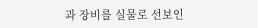과 장비를 실물로 선보인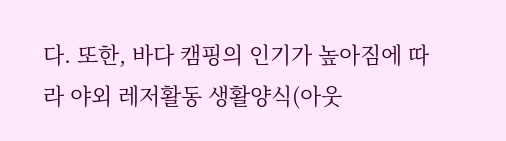다. 또한, 바다 캠핑의 인기가 높아짐에 따라 야외 레저활동 생활양식(아웃